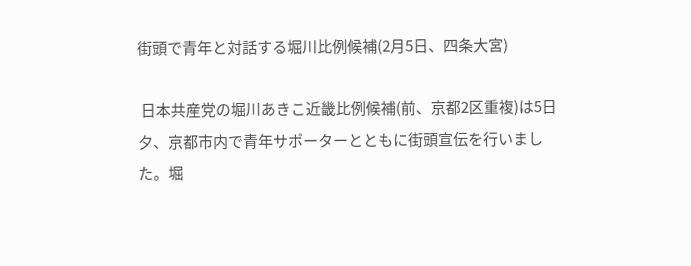街頭で青年と対話する堀川比例候補(2月5日、四条大宮)

 日本共産党の堀川あきこ近畿比例候補(前、京都2区重複)は5日夕、京都市内で青年サポーターとともに街頭宣伝を行いました。堀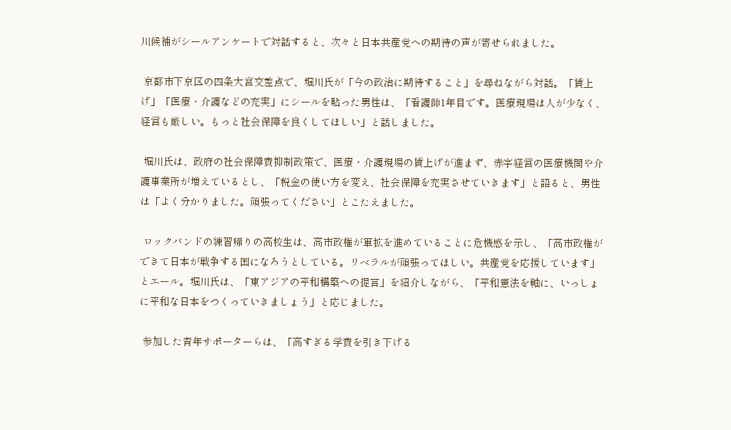川候補がシールアンケートで対話すると、次々と日本共産党への期待の声が寄せられました。

 京都市下京区の四条大宮交差点で、堀川氏が「今の政治に期待すること」を尋ねながら対話。「賃上げ」「医療・介護などの充実」にシールを貼った男性は、「看護師1年目です。医療現場は人が少なく、経営も厳しい。もっと社会保障を良くしてほしい」と話しました。

 堀川氏は、政府の社会保障費抑制政策で、医療・介護現場の賃上げが進まず、赤字経営の医療機関や介護事業所が増えているとし、「税金の使い方を変え、社会保障を充実させていきます」と語ると、男性は「よく分かりました。頑張ってください」とこたえました。

 ロックバンドの練習帰りの高校生は、高市政権が軍拡を進めていることに危機感を示し、「高市政権ができて日本が戦争する国になろうとしている。リベラルが頑張ってほしい。共産党を応援しています」とエール。堀川氏は、「東アジアの平和構築への提言」を紹介しながら、「平和憲法を軸に、いっしょに平和な日本をつくっていきましょう」と応じました。

 参加した青年サポーターらは、「高すぎる学費を引き下げる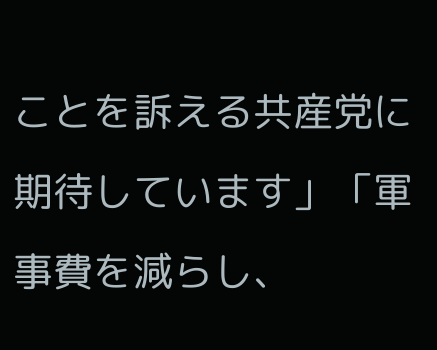ことを訴える共産党に期待しています」「軍事費を減らし、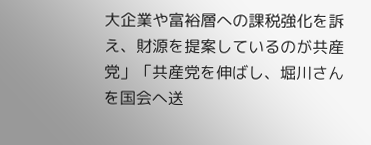大企業や富裕層への課税強化を訴え、財源を提案しているのが共産党」「共産党を伸ばし、堀川さんを国会へ送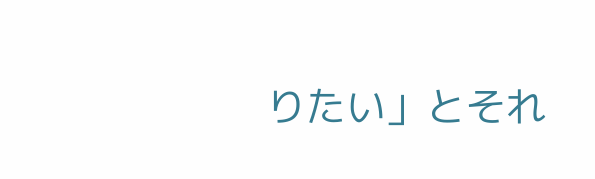りたい」とそれ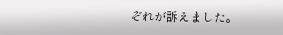ぞれが訴えました。